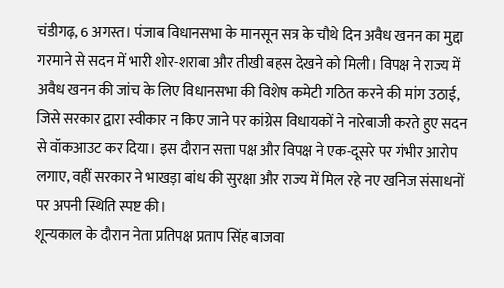चंडीगढ़, 6 अगस्त। पंजाब विधानसभा के मानसून सत्र के चौथे दिन अवैध खनन का मुद्दा गरमाने से सदन में भारी शोर-शराबा और तीखी बहस देखने को मिली। विपक्ष ने राज्य में अवैध खनन की जांच के लिए विधानसभा की विशेष कमेटी गठित करने की मांग उठाई, जिसे सरकार द्वारा स्वीकार न किए जाने पर कांग्रेस विधायकों ने नारेबाजी करते हुए सदन से वॉकआउट कर दिया। इस दौरान सत्ता पक्ष और विपक्ष ने एक-दूसरे पर गंभीर आरोप लगाए, वहीं सरकार ने भाखड़ा बांध की सुरक्षा और राज्य में मिल रहे नए खनिज संसाधनों पर अपनी स्थिति स्पष्ट की।
शून्यकाल के दौरान नेता प्रतिपक्ष प्रताप सिंह बाजवा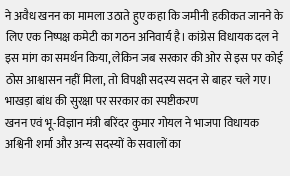ने अवैध खनन का मामला उठाते हुए कहा कि जमीनी हकीकत जानने के लिए एक निष्पक्ष कमेटी का गठन अनिवार्य है। कांग्रेस विधायक दल ने इस मांग का समर्थन किया, लेकिन जब सरकार की ओर से इस पर कोई ठोस आश्वासन नहीं मिला, तो विपक्षी सदस्य सदन से बाहर चले गए।
भाखड़ा बांध की सुरक्षा पर सरकार का स्पष्टीकरण
खनन एवं भू-विज्ञान मंत्री बरिंदर कुमार गोयल ने भाजपा विधायक अश्विनी शर्मा और अन्य सदस्यों के सवालों का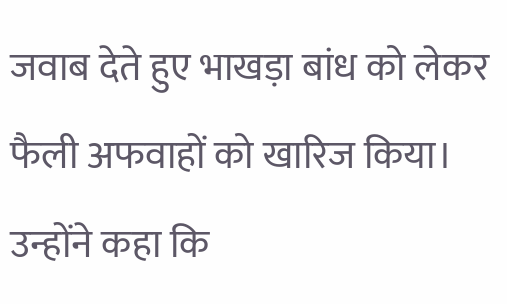जवाब देते हुए भाखड़ा बांध को लेकर फैली अफवाहों को खारिज किया। उन्होंने कहा कि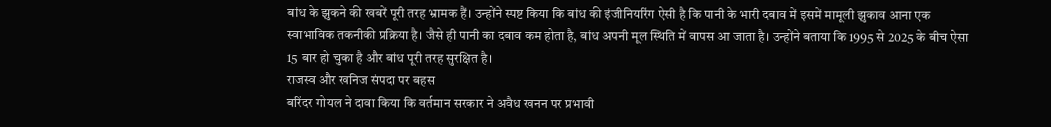बांध के झुकने की खबरें पूरी तरह भ्रामक हैं। उन्होंने स्पष्ट किया कि बांध की इंजीनियरिंग ऐसी है कि पानी के भारी दबाव में इसमें मामूली झुकाव आना एक स्वाभाविक तकनीकी प्रक्रिया है। जैसे ही पानी का दबाव कम होता है, बांध अपनी मूल स्थिति में वापस आ जाता है। उन्होंने बताया कि 1995 से 2025 के बीच ऐसा 15 बार हो चुका है और बांध पूरी तरह सुरक्षित है।
राजस्व और खनिज संपदा पर बहस
बरिंदर गोयल ने दावा किया कि वर्तमान सरकार ने अवैध खनन पर प्रभावी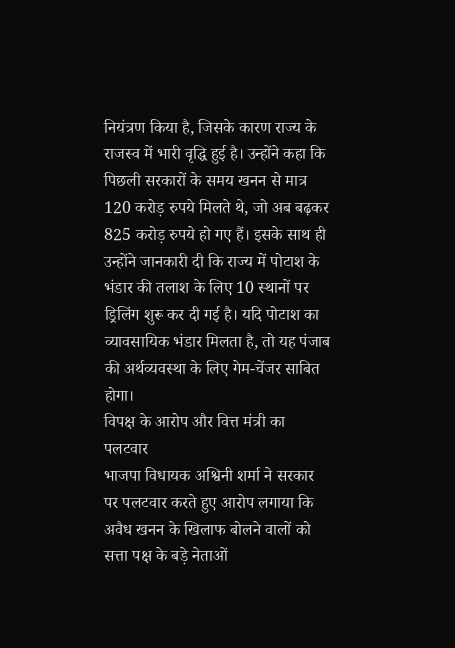नियंत्रण किया है, जिसके कारण राज्य के राजस्व में भारी वृद्धि हुई है। उन्होंने कहा कि पिछली सरकारों के समय खनन से मात्र 120 करोड़ रुपये मिलते थे, जो अब बढ़कर 825 करोड़ रुपये हो गए हैं। इसके साथ ही उन्होंने जानकारी दी कि राज्य में पोटाश के भंडार की तलाश के लिए 10 स्थानों पर ड्रिलिंग शुरू कर दी गई है। यदि पोटाश का व्यावसायिक भंडार मिलता है, तो यह पंजाब की अर्थव्यवस्था के लिए गेम-चेंजर साबित होगा।
विपक्ष के आरोप और वित्त मंत्री का पलटवार
भाजपा विधायक अश्विनी शर्मा ने सरकार पर पलटवार करते हुए आरोप लगाया कि अवैध खनन के खिलाफ बोलने वालों को सत्ता पक्ष के बड़े नेताओं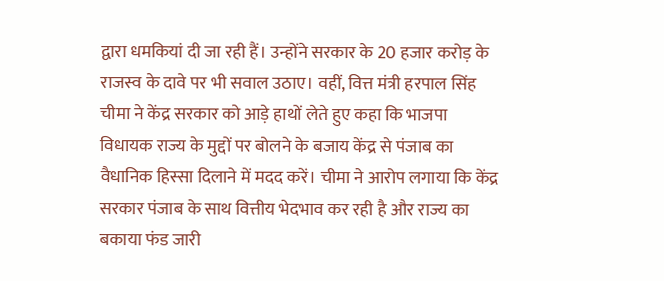द्वारा धमकियां दी जा रही हैं। उन्होंने सरकार के 20 हजार करोड़ के राजस्व के दावे पर भी सवाल उठाए। वहीं, वित्त मंत्री हरपाल सिंह चीमा ने केंद्र सरकार को आड़े हाथों लेते हुए कहा कि भाजपा विधायक राज्य के मुद्दों पर बोलने के बजाय केंद्र से पंजाब का वैधानिक हिस्सा दिलाने में मदद करें। चीमा ने आरोप लगाया कि केंद्र सरकार पंजाब के साथ वित्तीय भेदभाव कर रही है और राज्य का बकाया फंड जारी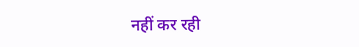नहीं कर रही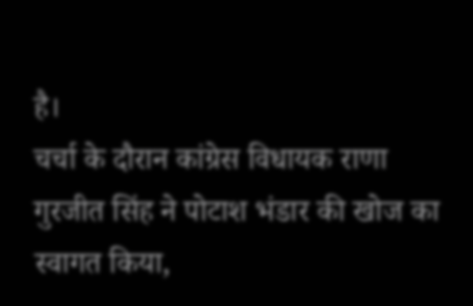है।
चर्चा के दौरान कांग्रेस विधायक राणा गुरजीत सिंह ने पोटाश भंडार की खोज का स्वागत किया,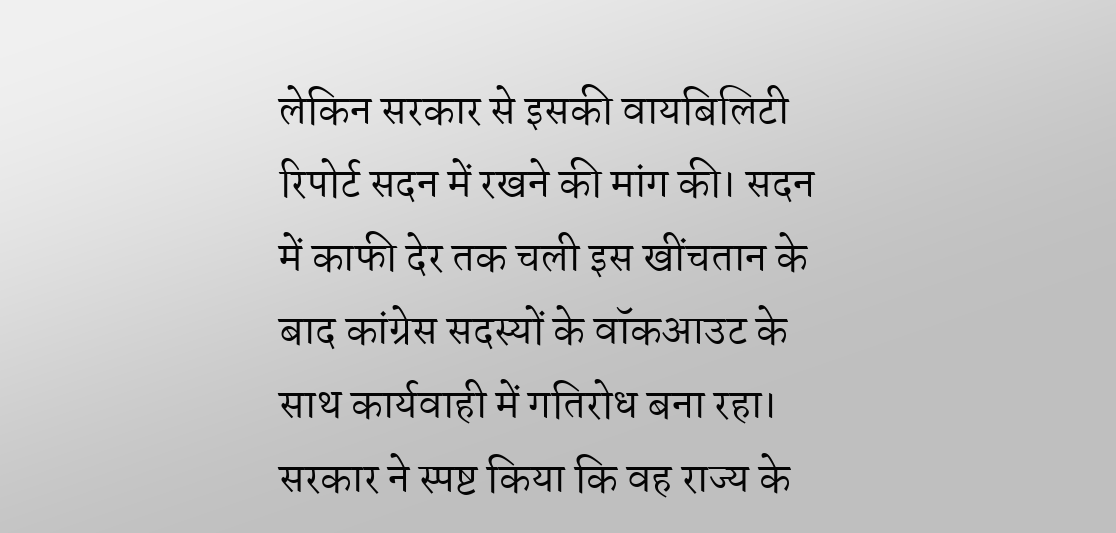लेकिन सरकार से इसकी वायबिलिटी रिपोर्ट सदन में रखने की मांग की। सदन में काफी देर तक चली इस खींचतान के बाद कांग्रेस सदस्यों के वॉकआउट के साथ कार्यवाही में गतिरोध बना रहा। सरकार ने स्पष्ट किया कि वह राज्य के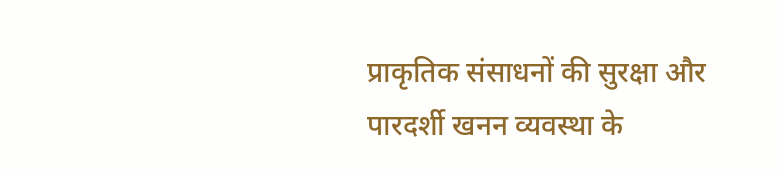प्राकृतिक संसाधनों की सुरक्षा और पारदर्शी खनन व्यवस्था के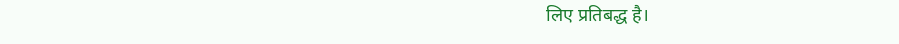लिए प्रतिबद्ध है।